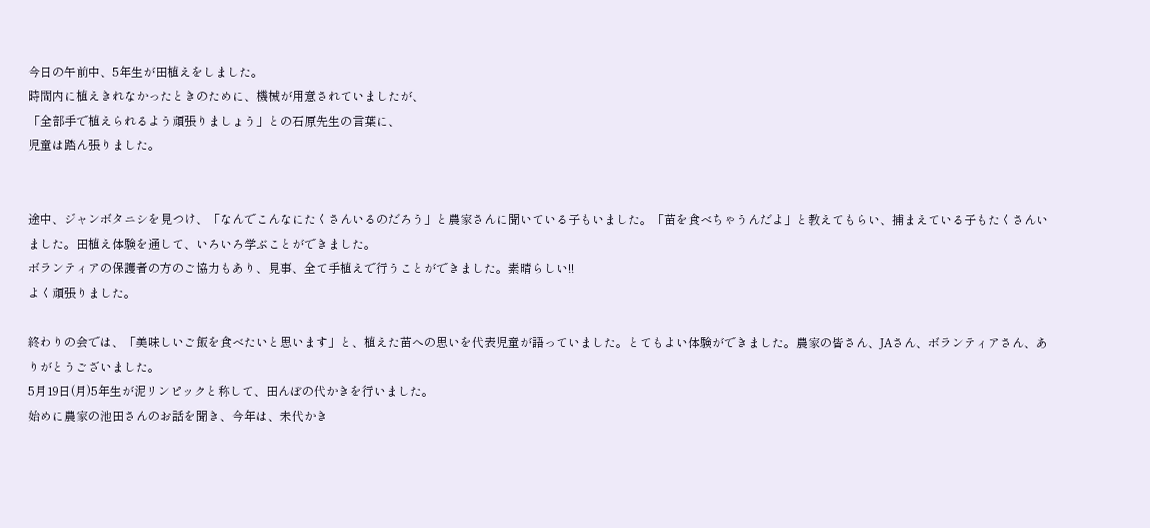今日の午前中、5年生が田植えをしました。
時間内に植えきれなかったときのために、機械が用意されていましたが、
「全部手で植えられるよう頑張りましょう」との石原先生の言葉に、
児童は踏ん張りました。


途中、ジャンボタニシを見つけ、「なんでこんなにたくさんいるのだろう」と農家さんに聞いている子もいました。「苗を食べちゃうんだよ」と教えてもらい、捕まえている子もたくさんいました。田植え体験を通して、いろいろ学ぶことができました。
ボランティアの保護者の方のご協力もあり、見事、全て手植えで行うことができました。素晴らしい!!
よく頑張りました。

終わりの会では、「美味しいご飯を食べたいと思います」と、植えた苗への思いを代表児童が語っていました。とてもよい体験ができました。農家の皆さん、JAさん、ボランティアさん、ありがとうございました。
5月19日(月)5年生が泥リンピックと称して、田んぼの代かきを行いました。
始めに農家の池田さんのお話を聞き、今年は、未代かき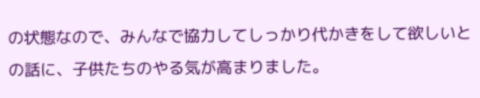の状態なので、みんなで協力してしっかり代かきをして欲しいとの話に、子供たちのやる気が高まりました。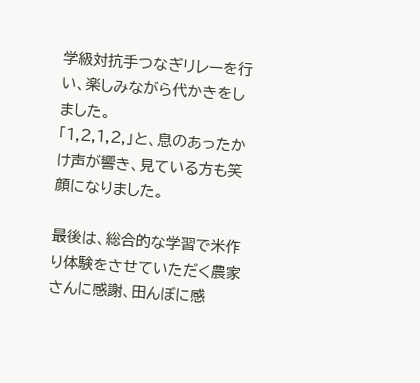学級対抗手つなぎリレーを行い、楽しみながら代かきをしました。
「1,2,1,2,」と、息のあったかけ声が響き、見ている方も笑顔になりました。

最後は、総合的な学習で米作り体験をさせていただく農家さんに感謝、田んぼに感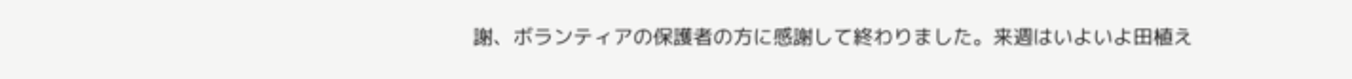謝、ボランティアの保護者の方に感謝して終わりました。来週はいよいよ田植え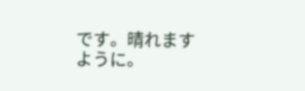です。晴れますように。